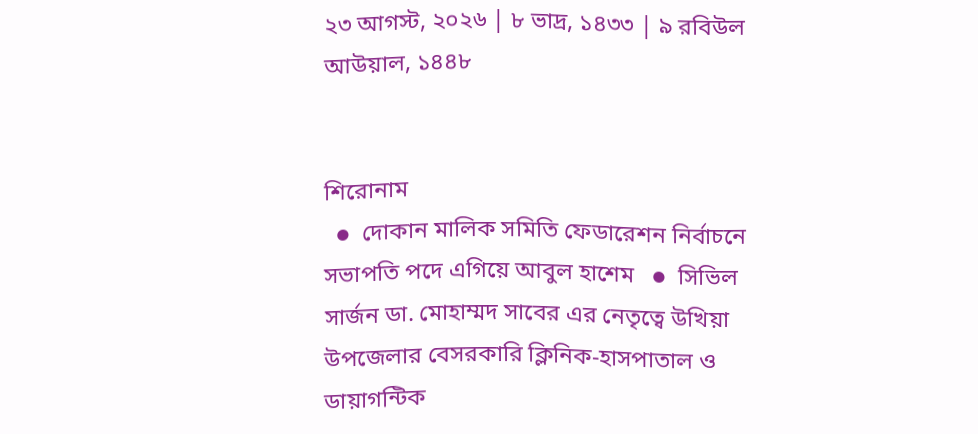২৩ আগস্ট, ২০২৬ | ৮ ভাদ্র, ১৪৩৩ | ৯ রবিউল আউয়াল, ১৪৪৮


শিরোনাম
  ●  দোকান মালিক সমিতি ফেডারেশন নির্বাচনে সভাপতি পদে এগিয়ে আবুল হাশেম   ●  সিভিল সার্জন ডা. মোহাম্মদ সাবের এর নেতৃত্বে উখিয়া উপজেলার বেসরকারি ক্লিনিক-হাসপাতাল ও ডায়াগন্টিক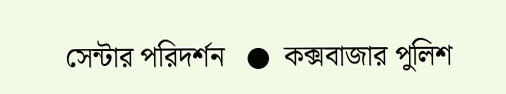সেন্টার পরিদর্শন   ●  কক্সবাজার পুলিশ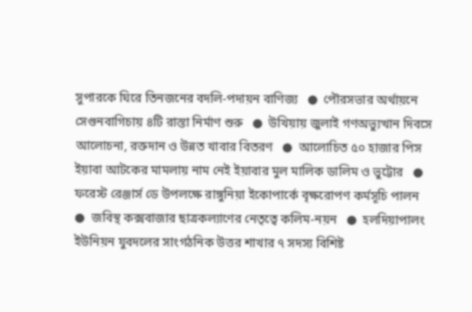সুপারকে ঘিরে তিনজনের বদলি-পদায়ন বাণিজ্য   ●  পৌরসভার অর্থায়নে সেগুনবাগিচায় ৪টি রাস্তা নির্মাণ শুরু   ●  উখিয়ায় জুলাই গণঅভ্যুত্থান দিবসে আলোচনা, রক্তদান ও উন্নত খাবার বিতরণ   ●  আলোচিত ৫০ হাজার পিস ইয়াবা আটকের মামলায় নাম নেই ইয়াবার মুল মালিক ডালিম ও ভুট্টোর   ●  ফরেস্ট রেঞ্জার্স ডে উপলক্ষে রাঙ্গুনিয়া ইকোপার্কে বৃক্ষরোপণ কর্মসূচি পালন   ●  জবিস্থ কক্সবাজার ছাত্রকল্যাণের নেতৃত্বে কলিম-নয়ন   ●  হলদিয়াপালং ইউনিয়ন যুবদলের সাংগঠনিক উত্তর শাখার ৭ সদস্য বিশিষ্ট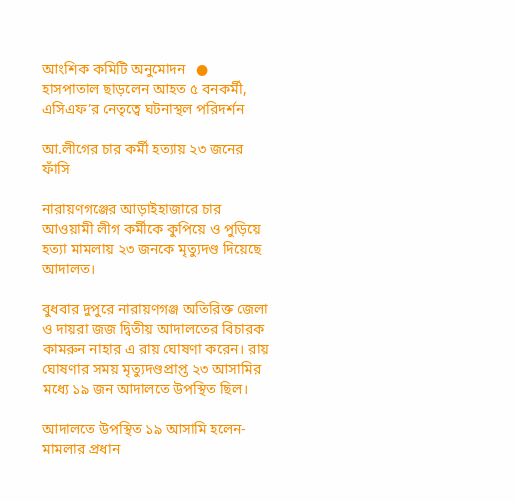আংশিক কমিটি অনুমোদন   ●  হাসপাতাল ছাড়লেন আহত ৫ বনকর্মী, এসিএফ’র নেতৃত্বে ঘটনাস্থল পরিদর্শন

আ.লীগের চার কর্মী হত্যায় ২৩ জনের ফাঁসি

নারায়ণগঞ্জের আড়াইহাজারে চার আওয়ামী লীগ কর্মীকে কুপিয়ে ও পুড়িয়ে হত্যা মামলায় ২৩ জনকে মৃত্যুদণ্ড দিয়েছে আদালত।

বুধবার দুপুরে নারায়ণগঞ্জ অতিরিক্ত জেলা ও দায়রা জজ দ্বিতীয় আদালতের বিচারক কামরুন নাহার এ রায় ঘোষণা করেন। রায় ঘোষণার সময় মৃত্যুদণ্ডপ্রাপ্ত ২৩ আসামির মধ্যে ১৯ জন আদালতে উপস্থিত ছিল।

আদালতে উপস্থিত ১৯ আসামি হলেন- মামলার প্রধান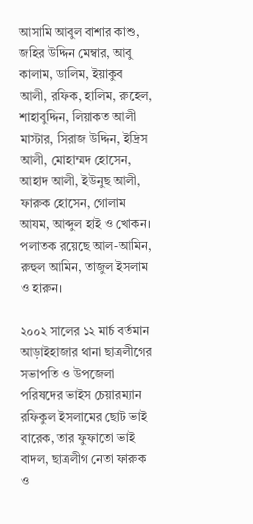আসামি আবুল বাশার কাশু, জহির উদ্দিন মেম্বার, আবু কালাম, ডালিম, ইয়াকুব আলী, রফিক, হালিম, রুহেল, শাহাবুদ্দিন, লিয়াকত আলী মাস্টার, সিরাজ উদ্দিন, ইদ্রিস আলী, মোহাম্মদ হোসেন, আহাদ আলী, ইউনুছ আলী, ফারুক হোসেন, গোলাম আযম, আব্দুল হাই ও খোকন। পলাতক রয়েছে আল-আমিন, রুহুল আমিন, তাজুল ইসলাম ও হারুন।

২০০২ সালের ১২ মার্চ বর্তমান আড়াইহাজার থানা ছাত্রলীগের সভাপতি ও উপজেলা পরিষদের ভাইস চেয়ারম্যান রফিকুল ইসলামের ছোট ভাই বারেক, তার ফুফাতো ভাই বাদল, ছাত্রলীগ নেতা ফারুক ও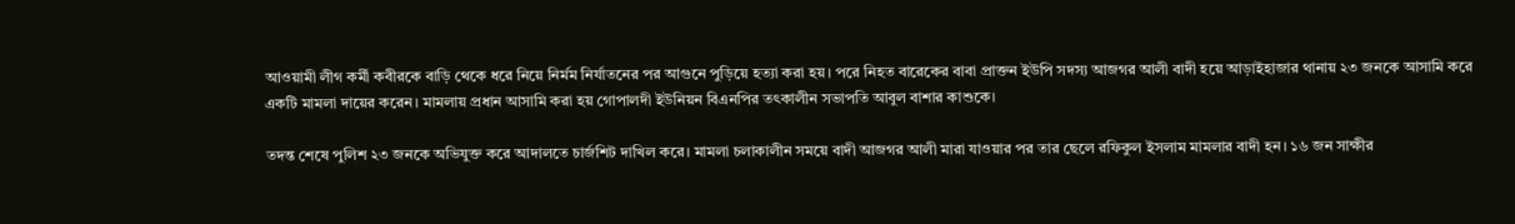আওয়ামী লীগ কর্মী কবীরকে বাড়ি থেকে ধরে নিয়ে নির্মম নির্যাতনের পর আগুনে পুড়িয়ে হত্যা করা হয়। পরে নিহত বারেকের বাবা প্রাক্তন ইউপি সদস্য আজগর আলী বাদী হয়ে আড়াইহাজার থানায় ২৩ জনকে আসামি করে একটি মামলা দায়ের করেন। মামলায় প্রধান আসামি করা হয় গোপালদী ইউনিয়ন বিএনপির তৎকালীন সভাপতি আবুল বাশার কাশুকে।

তদন্ত শেষে পুলিশ ২৩ জনকে অভিযুক্ত করে আদালতে চার্জশিট দাখিল করে। মামলা চলাকালীন সময়ে বাদী আজগর আলী মারা যাওয়ার পর তার ছেলে রফিকুল ইসলাম মামলার বাদী হন। ১৬ জন সাক্ষীর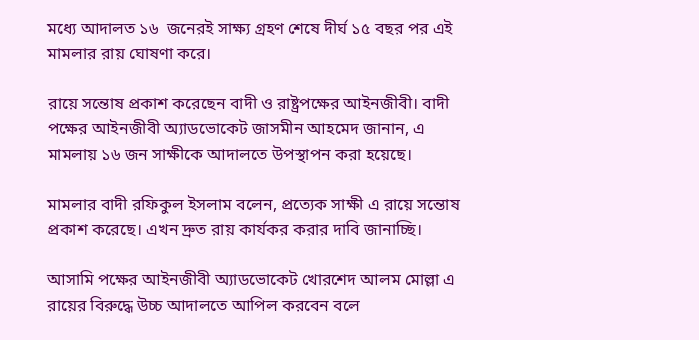মধ্যে আদালত ১৬  জনেরই সাক্ষ্য গ্রহণ শেষে দীর্ঘ ১৫ বছর পর এই  মামলার রায় ঘোষণা করে।

রায়ে সন্তোষ প্রকাশ করেছেন বাদী ও রাষ্ট্রপক্ষের আইনজীবী। বাদী পক্ষের আইনজীবী অ্যাডভোকেট জাসমীন আহমেদ জানান, এ মামলায় ১৬ জন সাক্ষীকে আদালতে উপস্থাপন করা হয়েছে।

মামলার বাদী রফিকুল ইসলাম বলেন, প্রত্যেক সাক্ষী এ রায়ে সন্তোষ প্রকাশ করেছে। এখন দ্রুত রায় কার্যকর করার দাবি জানাচ্ছি।

আসামি পক্ষের আইনজীবী অ্যাডভোকেট খোরশেদ আলম মোল্লা এ রায়ের বিরুদ্ধে উচ্চ আদালতে আপিল করবেন বলে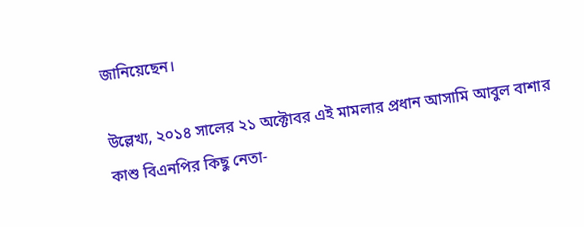জানিয়েছেন।

উল্লেখ্য, ২০১৪ সালের ২১ অক্টোবর এই মামলার প্রধান আসামি আবুল বাশার কাশু বিএনপির কিছু নেতা-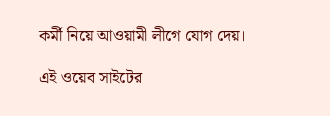কর্মী নিয়ে আওয়ামী লীগে যোগ দেয়।

এই ওয়েব সাইটের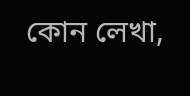কোন লেখা,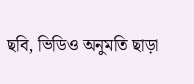ছবি, ভিডিও অনুমতি ছাড়া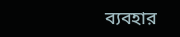ব্যবহার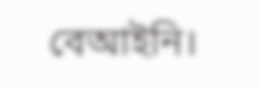বেআইনি।